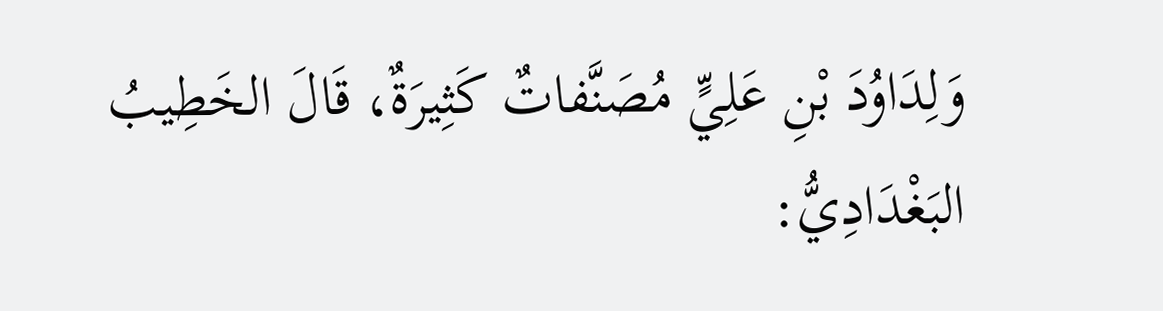وَلِدَاوُدَ بْنِ عَلِيٍّ مُصَنَّفاتٌ كَثِيرَةٌ، قَالَ الخَطِيبُ البَغْدَادِيُّ: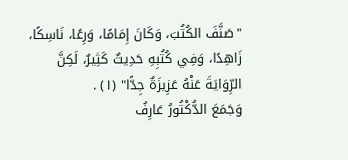"صَنَّفَ الكُتُبَ، وَكَانَ إِمَامًا، وَرِعًا، نَاسِكًا، زَاهِدًا، وَفِي كُتُبِهِ حَدِيثٌ كَثِيرٌ، لَكِنَّ الرِّوَايَةَ عَنْهُ عَزِيزَةٌ جِدًّا" (١) .
وَجَمَعَ الدُّكْتُورُ عَارِفُ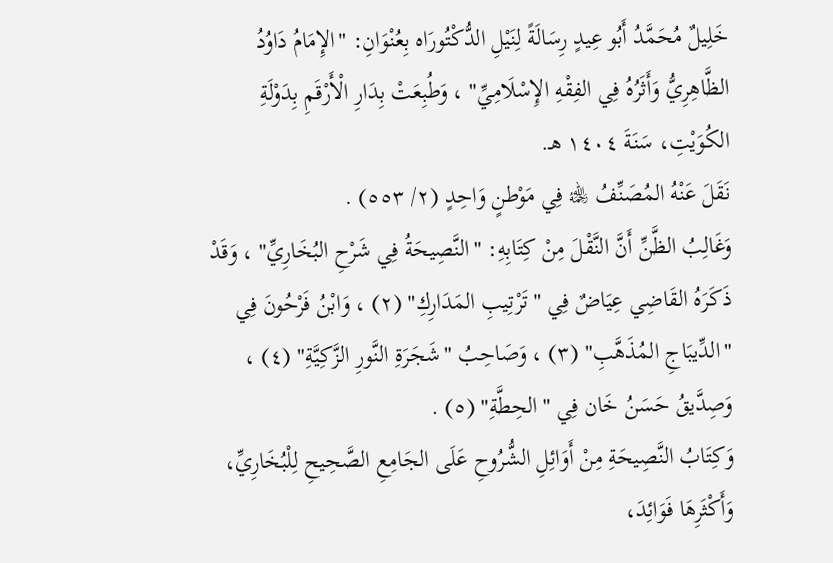خَلِيلٌ مُحَمَّدُ أَبُو عِيدٍ رِسَالَةً لِنَيْلِ الدُّكْتُورَاه بِعُنْوَانِ: "الإِمَامُ دَاوُدُ الظَّاهِرِيُّ وَأَثَرُهُ فِي الفِقْهِ الإِسْلَامِيِّ" ، وَطُبِعَتْ بِدَارِ الْأَرْقَمِ بِدَوْلَةِ الكُوَيْتِ، سَنَةَ ١٤٠٤ هـ.
نَقَلَ عَنْهُ المُصَنِّفُ ﵀ فِي مَوْطنٍ وَاحِدٍ (٢/ ٥٥٣) .
وَغَالِبُ الظَّنِّ أَنَّ النَّقْلَ مِنْ كِتَابِهِ: "النَّصِيحَةُ فِي شَرْحِ البُخَارِيِّ" ، وَقَدْ ذَكَرَهُ القَاضِي عِيَاضٌ فِي "تَرْتِيبِ المَدَارِكِ" (٢) ، وَابْنُ فَرْحُونَ فِي "الدِّيبَاجِ المُذَهَّبِ" (٣) ، وَصَاحِبُ "شَجَرَةِ النَّورِ الزَّكِيَّةِ" (٤) ، وَصِدَّيقُ حَسَنُ خَان فِي "الحِطَّةِ" (٥) .
وَكِتَابُ النَّصِيحَةِ مِنْ أَوَائِلِ الشُّرُوحِ عَلَى الجَامِعِ الصَّحِيحِ لِلْبُخَارِيِّ، وَأَكْثَرِهَا فَوَائِدَ،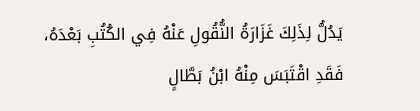يَدُلُّ لِذَلِكَ غَزَارَةُ النُّقُولِ عَنْهُ فِي الكُتُبِ بَعْدَهُ، فَقَدِ اقْتَبَسَ مِنْهُ ابْنُ بَطَّالٍ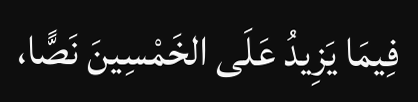فِيمَا يَزِيدُ عَلَى الخَمْسِينَ نَصًّا،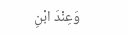وَعِنْدَ ابْنِ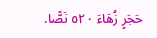حَجَرٍ زُهَاءَ ٥٢٠ نَصًّا.